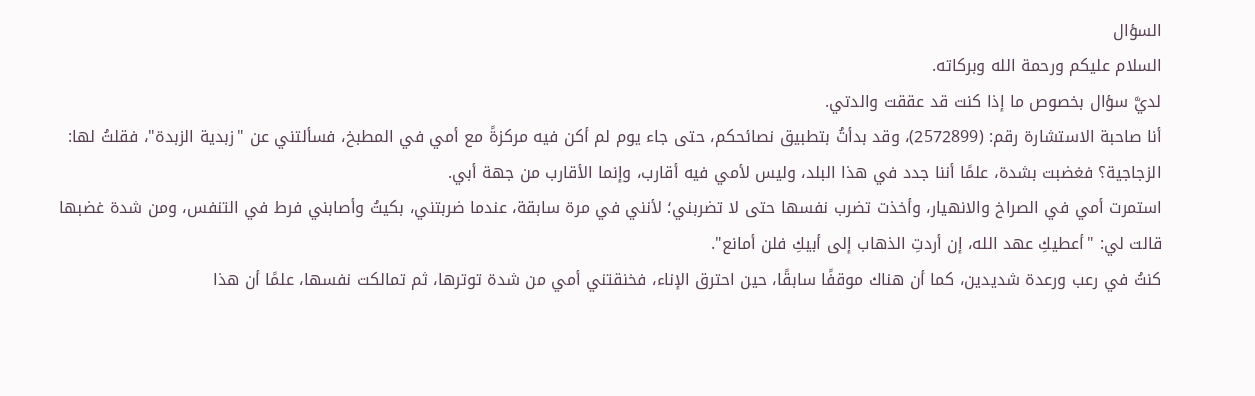السؤال
السلام عليكم ورحمة الله وبركاته.
لديَّ سؤال بخصوص ما إذا كنت قد عققت والدتي.
أنا صاحبة الاستشارة رقم: (2572899)، وقد بدأتُ بتطبيق نصائحكم، حتى جاء يوم لم أكن فيه مركزةً مع أمي في المطبخ، فسألتني عن "زبدية الزبدة"، فقلتُ لها: الزجاجية؟ فغضبت بشدة، علمًا أننا جدد في هذا البلد، وليس لأمي فيه أقارب، وإنما الأقارب من جهة أبي.
استمرت أمي في الصراخ والانهيار، وأخذت تضرب نفسها حتى لا تضربني؛ لأنني في مرة سابقة، عندما ضربتني، بكيتُ وأصابني فرط في التنفس، ومن شدة غضبها قالت لي: "أعطيكِ عهد الله، إن أردتِ الذهاب إلى أبيكِ فلن أمانع".
كنتُ في رعب ورعدة شديدين، كما أن هناك موقفًا سابقًا، حين احترق الإناء، فخنقتني أمي من شدة توترها، ثم تمالكت نفسها، علمًا أن هذا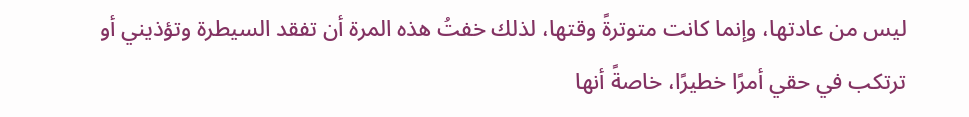ليس من عادتها، وإنما كانت متوترةً وقتها، لذلك خفتُ هذه المرة أن تفقد السيطرة وتؤذيني أو ترتكب في حقي أمرًا خطيرًا، خاصةً أنها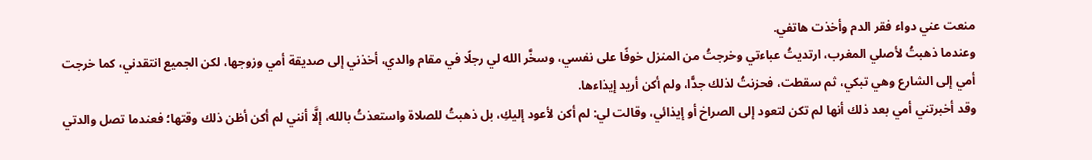منعت عني دواء فقر الدم وأخذت هاتفي.
وعندما ذهبتُ لأصلي المغرب، ارتديتُ عباءتي وخرجتُ من المنزل خوفًا على نفسي، وسخَّر الله لي رجلًا في مقام والدي، أخذني إلى صديقة أمي وزوجها، لكن الجميع انتقدني، كما خرجت أمي إلى الشارع وهي تبكي، ثم سقطت، فحزنتُ لذلك جدًّا، ولم أكن أريد إيذاءها.
وقد أخبرتني أمي بعد ذلك أنها لم تكن لتعود إلى الصراخ أو إيذائي، وقالت لي: لم أكن لأعود إليكِ، بل ذهبتُ للصلاة واستعذتُ بالله، إلَّا أنني لم أكن أظن ذلك وقتها؛ فعندما تصل والدتي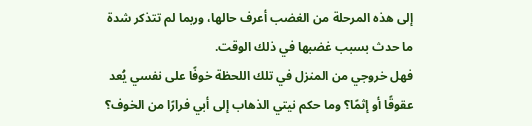إلى هذه المرحلة من الغضب أعرف حالها، وربما لم تتذكر شدة ما حدث بسبب غضبها في ذلك الوقت.
فهل خروجي من المنزل في تلك اللحظة خوفًا على نفسي يُعد عقوقًا أو إثمًا؟ وما حكم نيتي الذهاب إلى أبي فرارًا من الخوف؟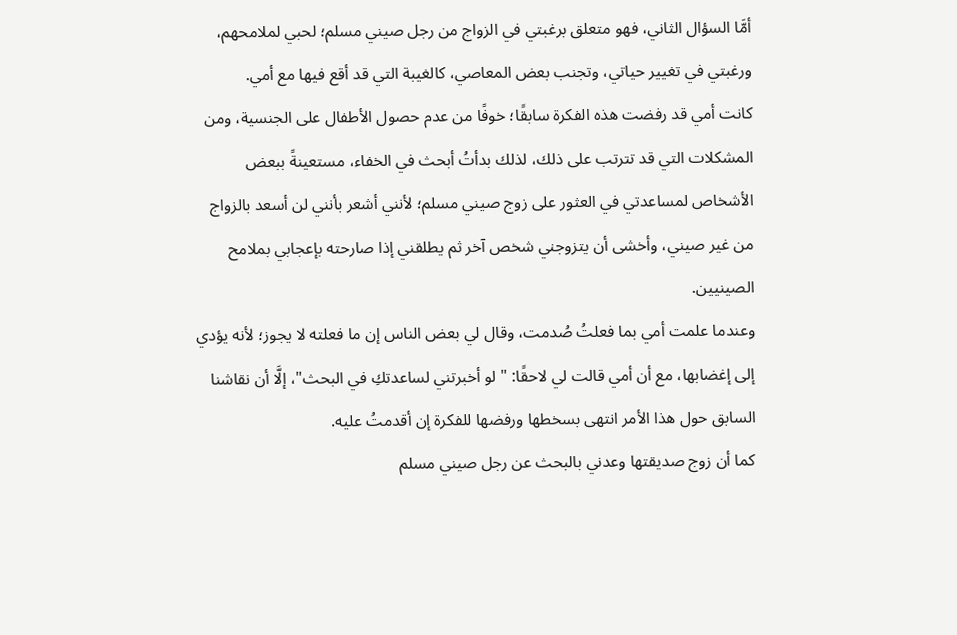أمَّا السؤال الثاني، فهو متعلق برغبتي في الزواج من رجل صيني مسلم؛ لحبي لملامحهم، ورغبتي في تغيير حياتي، وتجنب بعض المعاصي، كالغيبة التي قد أقع فيها مع أمي.
كانت أمي قد رفضت هذه الفكرة سابقًا؛ خوفًا من عدم حصول الأطفال على الجنسية، ومن المشكلات التي قد تترتب على ذلك، لذلك بدأتُ أبحث في الخفاء، مستعينةً ببعض الأشخاص لمساعدتي في العثور على زوج صيني مسلم؛ لأنني أشعر بأنني لن أسعد بالزواج من غير صيني، وأخشى أن يتزوجني شخص آخر ثم يطلقني إذا صارحته بإعجابي بملامح الصينيين.
وعندما علمت أمي بما فعلتُ صُدمت، وقال لي بعض الناس إن ما فعلته لا يجوز؛ لأنه يؤدي إلى إغضابها، مع أن أمي قالت لي لاحقًا: "لو أخبرتني لساعدتكِ في البحث"، إلَّا أن نقاشنا السابق حول هذا الأمر انتهى بسخطها ورفضها للفكرة إن أقدمتُ عليه.
كما أن زوج صديقتها وعدني بالبحث عن رجل صيني مسلم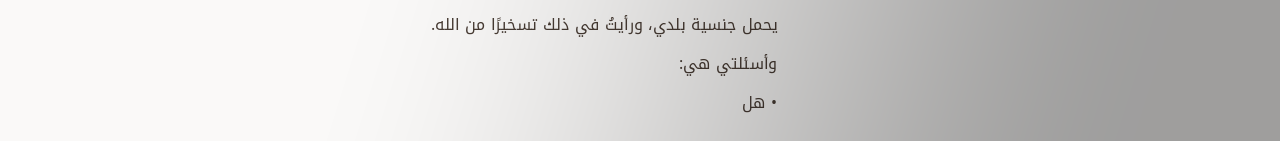يحمل جنسية بلدي، ورأيتُ في ذلك تسخيرًا من الله.
وأسئلتي هي:
• هل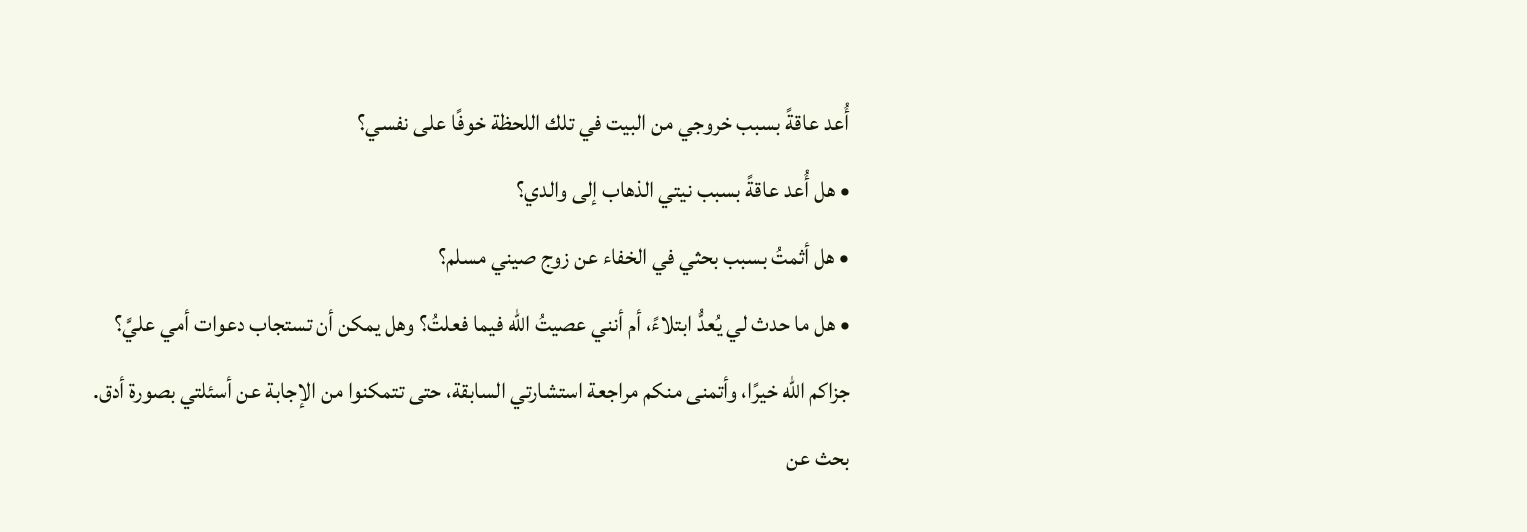أُعد عاقةً بسبب خروجي من البيت في تلك اللحظة خوفًا على نفسي؟
• هل أُعد عاقةً بسبب نيتي الذهاب إلى والدي؟
• هل أثمتُ بسبب بحثي في الخفاء عن زوج صيني مسلم؟
• هل ما حدث لي يُعدُّ ابتلاءً، أم أنني عصيتُ الله فيما فعلتُ؟ وهل يمكن أن تستجاب دعوات أمي عليَّ؟
جزاكم الله خيرًا، وأتمنى منكم مراجعة استشارتي السابقة، حتى تتمكنوا من الإجابة عن أسئلتي بصورة أدق.
بحث عن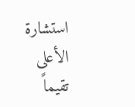استشارة
الأعلى تقيماً